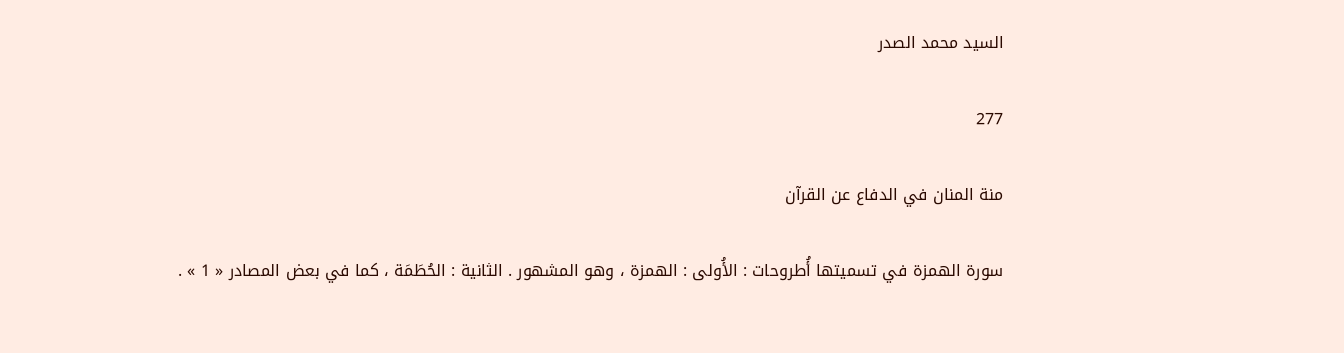السيد محمد الصدر

277

منة المنان في الدفاع عن القرآن

سورة الهمزة في تسميتها أُطروحات : الأُولى : الهمزة ، وهو المشهور . الثانية : الحُطَمَة ، كما في بعض المصادر « 1 » .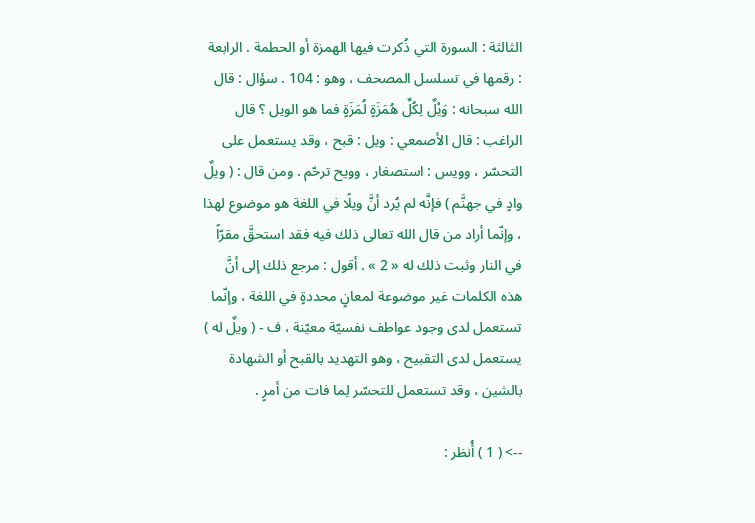الثالثة : السورة التي ذُكرت فيها الهمزة أو الحطمة . الرابعة : رقمها في تسلسل المصحف ، وهو : 104 . سؤال : قال الله سبحانه : وَيْلٌ لِكُلِّ هُمَزَةٍ لُمَزَةٍ فما هو الويل ؟ قال الراغب : قال الأصمعي : ويل : قبح ، وقد يستعمل على التحسّر ، وويس : استصغار ، وويح ترحّم . ومن قال : ( ويلٌ وادٍ في جهنَّم ) فإنَّه لم يُرد أنَّ ويلًا في اللغة هو موضوع لهذا ، وإنّما أراد من قال الله تعالى ذلك فيه فقد استحقَّ مقرّاً في النار وثبت ذلك له « 2 » . أقول : مرجع ذلك إلى أنَّ هذه الكلمات غير موضوعة لمعانٍ محددةٍ في اللغة ، وإنّما تستعمل لدى وجود عواطف نفسيّة معيّنة ، ف - ( ويلٌ له ) يستعمل لدى التقبيح ، وهو التهديد بالقبح أو الشهادة بالشين ، وقد تستعمل للتحسّر لِما فات من أمرٍ .

--> ( 1 ) أُنظر :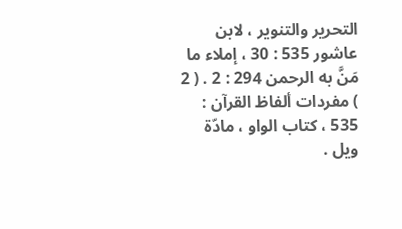التحرير والتنوير ، لابن عاشور 535 : 30 ، إملاء ما مَنَّ به الرحمن 294 : 2 . ( 2 ) مفردات ألفاظ القرآن : 535 ، كتاب الواو ، مادّة ويل .